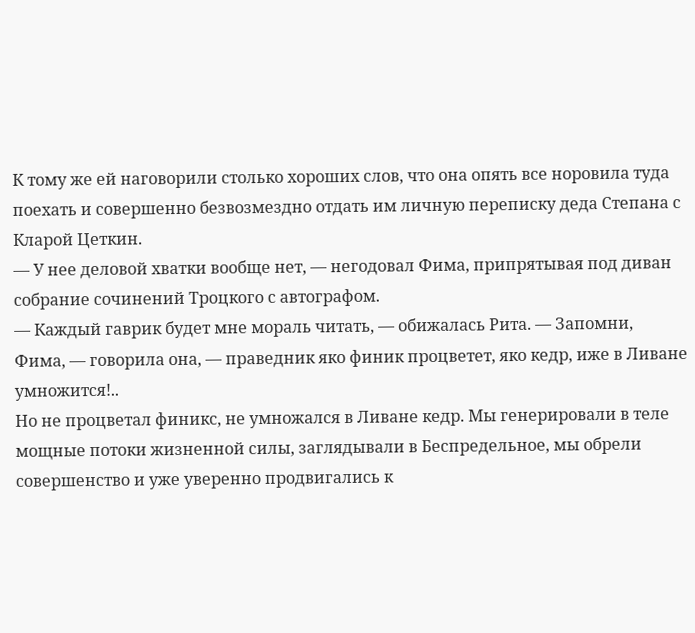К тому же ей наговорили столько хороших слов, что она опять все норовила туда поехать и совершенно безвозмездно отдать им личную переписку деда Степана с Кларой Цеткин.
— У нее деловой хватки вообще нет, — негодовал Фима, припрятывая под диван собрание сочинений Троцкого с автографом.
— Каждый гаврик будет мне мораль читать, — обижалась Рита. — Запомни, Фима, — говорила она, — праведник яко финик процветет, яко кедр, иже в Ливане умножится!..
Но не процветал финикс, не умножался в Ливане кедр. Мы генерировали в теле мощные потоки жизненной силы, заглядывали в Беспредельное, мы обрели совершенство и уже уверенно продвигались к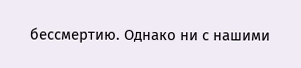бессмертию. Однако ни с нашими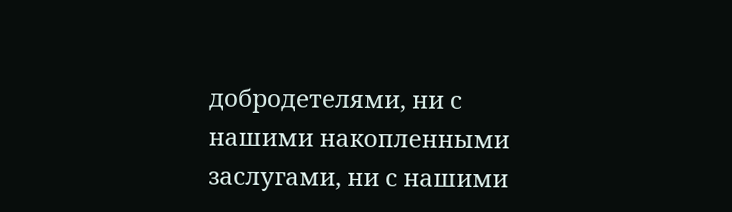добродетелями, ни с нашими накопленными заслугами, ни с нашими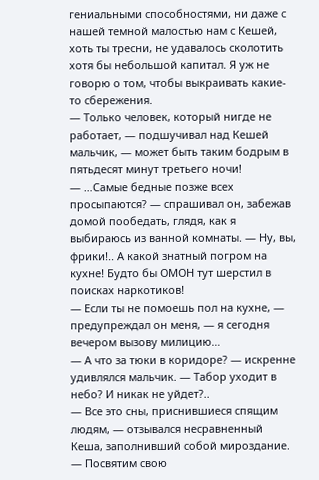гениальными способностями, ни даже с нашей темной малостью нам с Кешей, хоть ты тресни, не удавалось сколотить хотя бы небольшой капитал. Я уж не говорю о том, чтобы выкраивать какие-то сбережения.
— Только человек, который нигде не работает, — подшучивал над Кешей мальчик, — может быть таким бодрым в пятьдесят минут третьего ночи!
— …Самые бедные позже всех просыпаются? — спрашивал он, забежав домой пообедать, глядя, как я выбираюсь из ванной комнаты. — Ну, вы, фрики!.. А какой знатный погром на кухне! Будто бы ОМОН тут шерстил в поисках наркотиков!
— Если ты не помоешь пол на кухне, — предупреждал он меня, — я сегодня вечером вызову милицию…
— А что за тюки в коридоре? — искренне удивлялся мальчик. — Табор уходит в небо? И никак не уйдет?..
— Все это сны, приснившиеся спящим людям, — отзывался несравненный Кеша, заполнивший собой мироздание. — Посвятим свою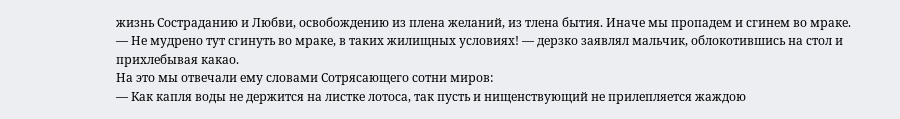жизнь Состраданию и Любви, освобождению из плена желаний, из тлена бытия. Иначе мы пропадем и сгинем во мраке.
— Не мудрено тут сгинуть во мраке, в таких жилищных условиях! — дерзко заявлял мальчик, облокотившись на стол и прихлебывая какао.
На это мы отвечали ему словами Сотрясающего сотни миров:
— Как капля воды не держится на листке лотоса, так пусть и нищенствующий не прилепляется жаждою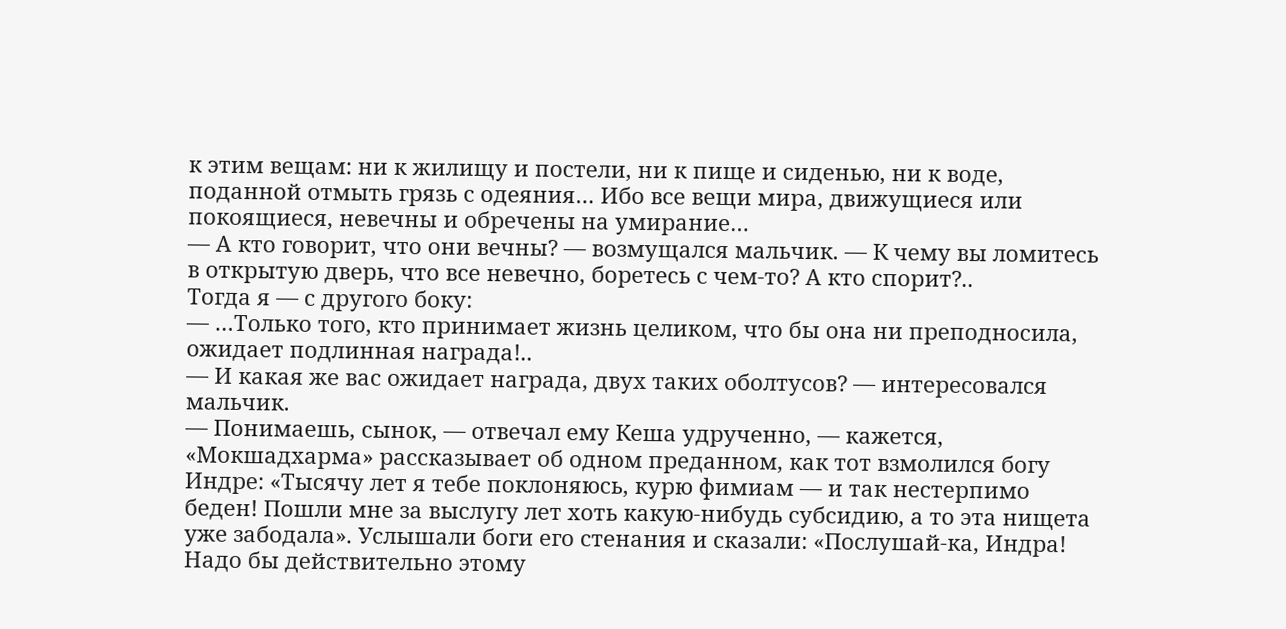к этим вещам: ни к жилищу и постели, ни к пище и сиденью, ни к воде, поданной отмыть грязь с одеяния… Ибо все вещи мира, движущиеся или покоящиеся, невечны и обречены на умирание…
— А кто говорит, что они вечны? — возмущался мальчик. — К чему вы ломитесь в открытую дверь, что все невечно, боретесь с чем-то? А кто спорит?..
Тогда я — с другого боку:
— …Только того, кто принимает жизнь целиком, что бы она ни преподносила, ожидает подлинная награда!..
— И какая же вас ожидает награда, двух таких оболтусов? — интересовался мальчик.
— Понимаешь, сынок, — отвечал ему Кеша удрученно, — кажется, «Мокшадхарма» рассказывает об одном преданном, как тот взмолился богу Индре: «Тысячу лет я тебе поклоняюсь, курю фимиам — и так нестерпимо беден! Пошли мне за выслугу лет хоть какую-нибудь субсидию, а то эта нищета уже забодала». Услышали боги его стенания и сказали: «Послушай-ка, Индра! Надо бы действительно этому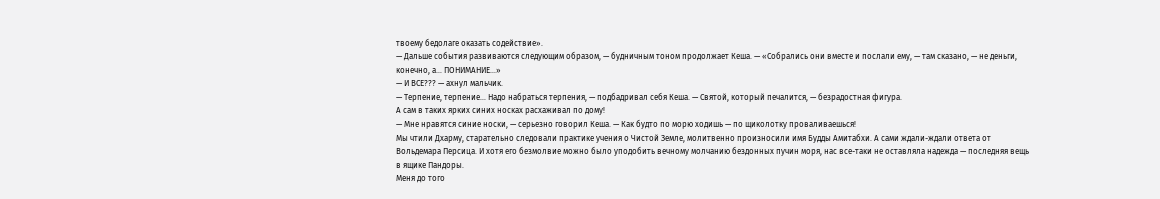твоему бедолаге оказать содействие».
— Дальше события развиваются следующим образом, — будничным тоном продолжает Кеша. — «Собрались они вместе и послали ему, — там сказано, — не деньги, конечно, а… ПОНИМАНИЕ…»
— И ВСЕ??? — ахнул мальчик.
— Терпение, терпение… Надо набраться терпения, — подбадривал себя Кеша. — Святой, который печалится, — безрадостная фигура.
А сам в таких ярких синих носках расхаживал по дому!
— Мне нравятся синие носки, — серьезно говорил Кеша. — Как будто по морю ходишь — по щиколотку проваливаешься!
Мы чтили Дхарму, старательно следовали практике учения о Чистой Земле, молитвенно произносили имя Будды Амитабхи. А сами ждали-ждали ответа от Вольдемара Персица. И хотя его безмолвие можно было уподобить вечному молчанию бездонных пучин моря, нас все-таки не оставляла надежда — последняя вещь в ящике Пандоры.
Меня до того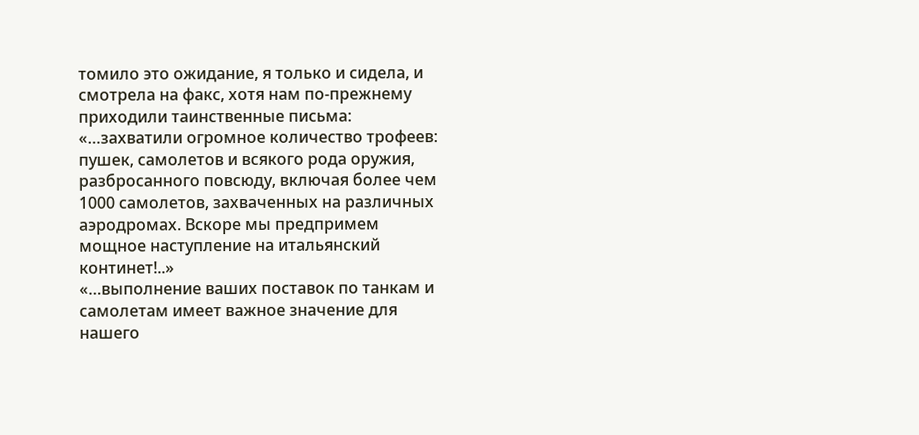томило это ожидание, я только и сидела, и смотрела на факс, хотя нам по-прежнему приходили таинственные письма:
«…захватили огромное количество трофеев: пушек, самолетов и всякого рода оружия, разбросанного повсюду, включая более чем 1000 самолетов, захваченных на различных аэродромах. Вскоре мы предпримем мощное наступление на итальянский континет!..»
«…выполнение ваших поставок по танкам и самолетам имеет важное значение для нашего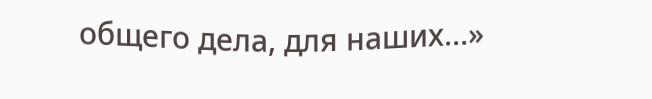общего дела, для наших…»